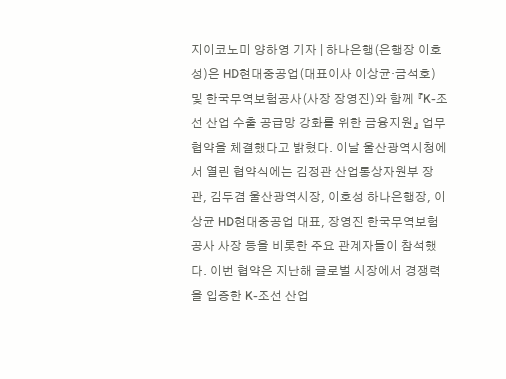지이코노미 양하영 기자 | 하나은행(은행장 이호성)은 HD현대중공업(대표이사 이상균‧금석호) 및 한국무역보험공사(사장 장영진)와 함께 『K-조선 산업 수출 공급망 강화를 위한 금융지원』 업무협약을 체결했다고 밝혔다. 이날 울산광역시청에서 열린 협약식에는 김정관 산업통상자원부 장관, 김두겸 울산광역시장, 이호성 하나은행장, 이상균 HD현대중공업 대표, 장영진 한국무역보험공사 사장 등을 비롯한 주요 관계자들이 참석했다. 이번 협약은 지난해 글로벌 시장에서 경쟁력을 입증한 K-조선 산업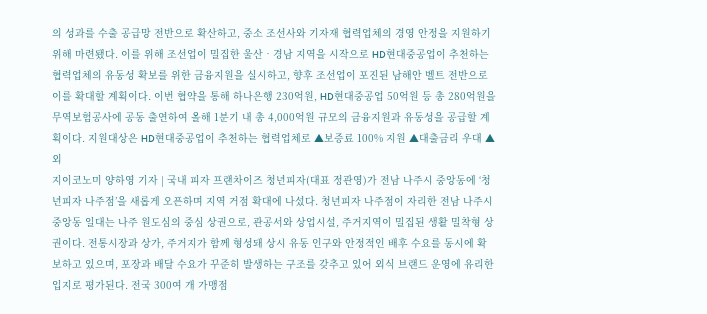의 성과를 수출 공급망 전반으로 확산하고, 중소 조선사와 기자재 협력업체의 경영 안정을 지원하기 위해 마련됐다. 이를 위해 조선업이 밀집한 울산‧경남 지역을 시작으로 HD현대중공업이 추천하는 협력업체의 유동성 확보를 위한 금융지원을 실시하고, 향후 조선업이 포진된 남해안 벨트 전반으로 이를 확대할 계획이다. 이번 협약을 통해 하나은행 230억원, HD현대중공업 50억원 등 총 280억원을 무역보험공사에 공동 출연하여 올해 1분기 내 총 4,000억원 규모의 금융지원과 유동성을 공급할 계획이다. 지원대상은 HD현대중공업이 추천하는 협력업체로 ▲보증료 100% 지원 ▲대출금리 우대 ▲외
지이코노미 양하영 기자 | 국내 피자 프랜차이즈 청년피자(대표 정관영)가 전남 나주시 중앙동에 ‘청년피자 나주점’을 새롭게 오픈하며 지역 거점 확대에 나섰다. 청년피자 나주점이 자리한 전남 나주시 중앙동 일대는 나주 원도심의 중심 상권으로, 관공서와 상업시설, 주거지역이 밀집된 생활 밀착형 상권이다. 전통시장과 상가, 주거지가 함께 형성돼 상시 유동 인구와 안정적인 배후 수요를 동시에 확보하고 있으며, 포장과 배달 수요가 꾸준히 발생하는 구조를 갖추고 있어 외식 브랜드 운영에 유리한 입지로 평가된다. 전국 300여 개 가맹점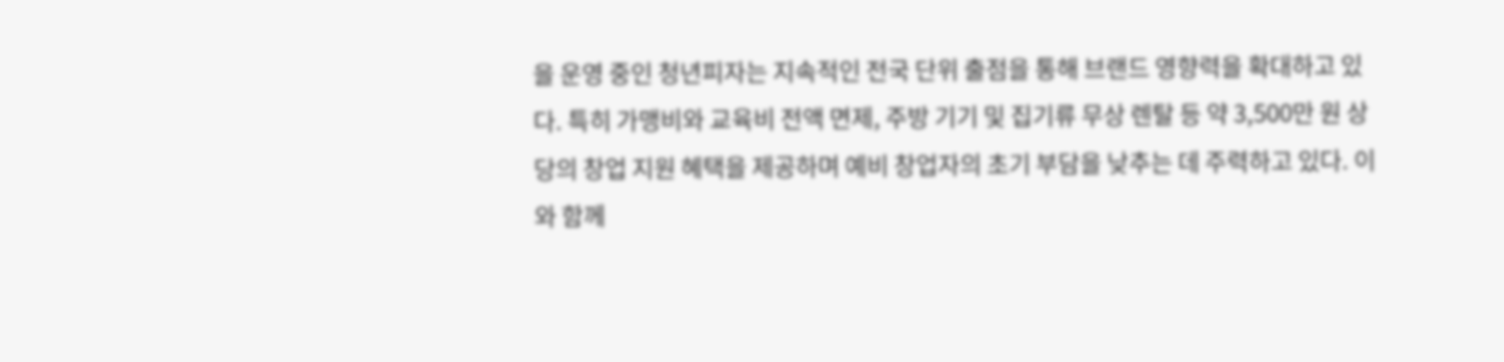을 운영 중인 청년피자는 지속적인 전국 단위 출점을 통해 브랜드 영향력을 확대하고 있다. 특히 가맹비와 교육비 전액 면제, 주방 기기 및 집기류 무상 렌탈 등 약 3,500만 원 상당의 창업 지원 혜택을 제공하며 예비 창업자의 초기 부담을 낮추는 데 주력하고 있다. 이와 함께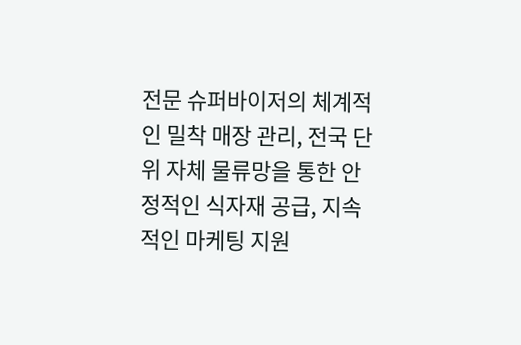전문 슈퍼바이저의 체계적인 밀착 매장 관리, 전국 단위 자체 물류망을 통한 안정적인 식자재 공급, 지속적인 마케팅 지원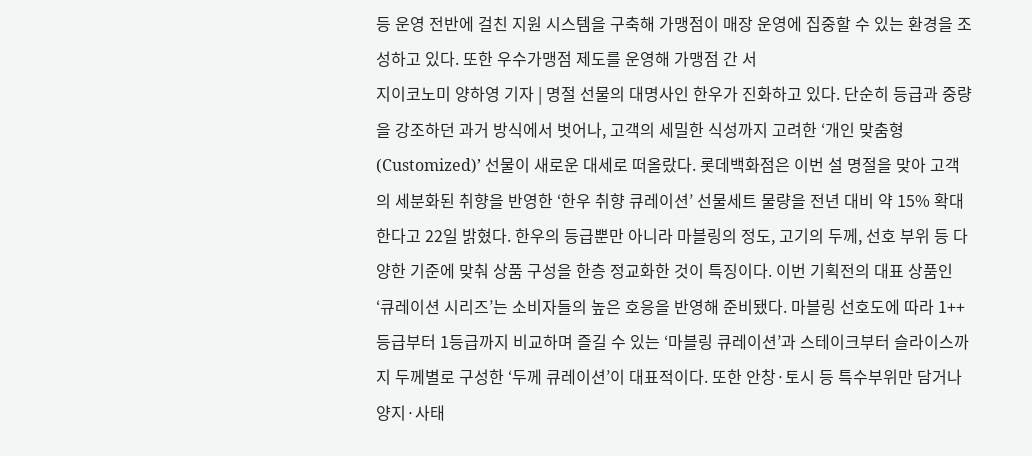등 운영 전반에 걸친 지원 시스템을 구축해 가맹점이 매장 운영에 집중할 수 있는 환경을 조성하고 있다. 또한 우수가맹점 제도를 운영해 가맹점 간 서
지이코노미 양하영 기자 | 명절 선물의 대명사인 한우가 진화하고 있다. 단순히 등급과 중량을 강조하던 과거 방식에서 벗어나, 고객의 세밀한 식성까지 고려한 ‘개인 맞춤형(Customized)’ 선물이 새로운 대세로 떠올랐다. 롯데백화점은 이번 설 명절을 맞아 고객의 세분화된 취향을 반영한 ‘한우 취향 큐레이션’ 선물세트 물량을 전년 대비 약 15% 확대한다고 22일 밝혔다. 한우의 등급뿐만 아니라 마블링의 정도, 고기의 두께, 선호 부위 등 다양한 기준에 맞춰 상품 구성을 한층 정교화한 것이 특징이다. 이번 기획전의 대표 상품인 ‘큐레이션 시리즈’는 소비자들의 높은 호응을 반영해 준비됐다. 마블링 선호도에 따라 1++등급부터 1등급까지 비교하며 즐길 수 있는 ‘마블링 큐레이션’과 스테이크부터 슬라이스까지 두께별로 구성한 ‘두께 큐레이션’이 대표적이다. 또한 안창·토시 등 특수부위만 담거나 양지·사태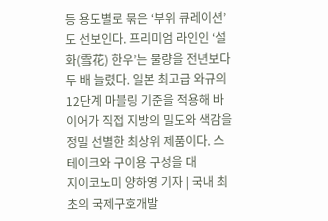등 용도별로 묶은 ‘부위 큐레이션’도 선보인다. 프리미엄 라인인 ‘설화(雪花) 한우’는 물량을 전년보다 두 배 늘렸다. 일본 최고급 와규의 12단계 마블링 기준을 적용해 바이어가 직접 지방의 밀도와 색감을 정밀 선별한 최상위 제품이다. 스테이크와 구이용 구성을 대
지이코노미 양하영 기자 | 국내 최초의 국제구호개발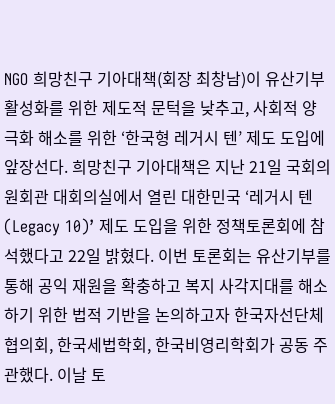NGO 희망친구 기아대책(회장 최창남)이 유산기부 활성화를 위한 제도적 문턱을 낮추고, 사회적 양극화 해소를 위한 ‘한국형 레거시 텐’ 제도 도입에 앞장선다. 희망친구 기아대책은 지난 21일 국회의원회관 대회의실에서 열린 대한민국 ‘레거시 텐(Legacy 10)’ 제도 도입을 위한 정책토론회에 참석했다고 22일 밝혔다. 이번 토론회는 유산기부를 통해 공익 재원을 확충하고 복지 사각지대를 해소하기 위한 법적 기반을 논의하고자 한국자선단체협의회, 한국세법학회, 한국비영리학회가 공동 주관했다. 이날 토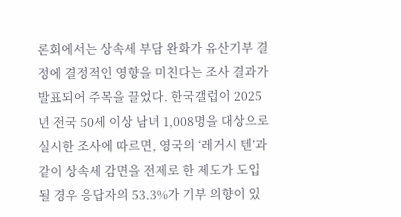론회에서는 상속세 부담 완화가 유산기부 결정에 결정적인 영향을 미친다는 조사 결과가 발표되어 주목을 끌었다. 한국갤럽이 2025년 전국 50세 이상 남녀 1,008명을 대상으로 실시한 조사에 따르면, 영국의 ‘레거시 텐’과 같이 상속세 감면을 전제로 한 제도가 도입될 경우 응답자의 53.3%가 기부 의향이 있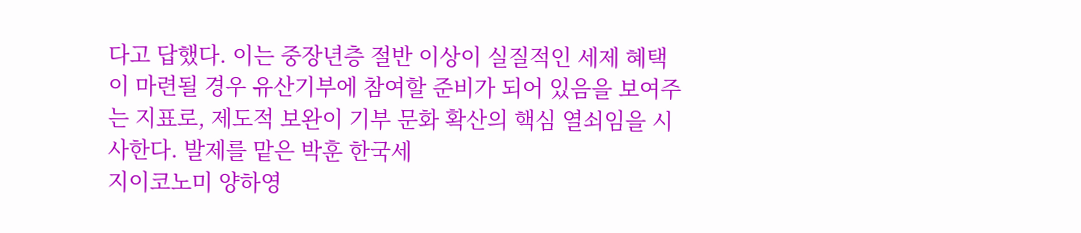다고 답했다. 이는 중장년층 절반 이상이 실질적인 세제 혜택이 마련될 경우 유산기부에 참여할 준비가 되어 있음을 보여주는 지표로, 제도적 보완이 기부 문화 확산의 핵심 열쇠임을 시사한다. 발제를 맡은 박훈 한국세
지이코노미 양하영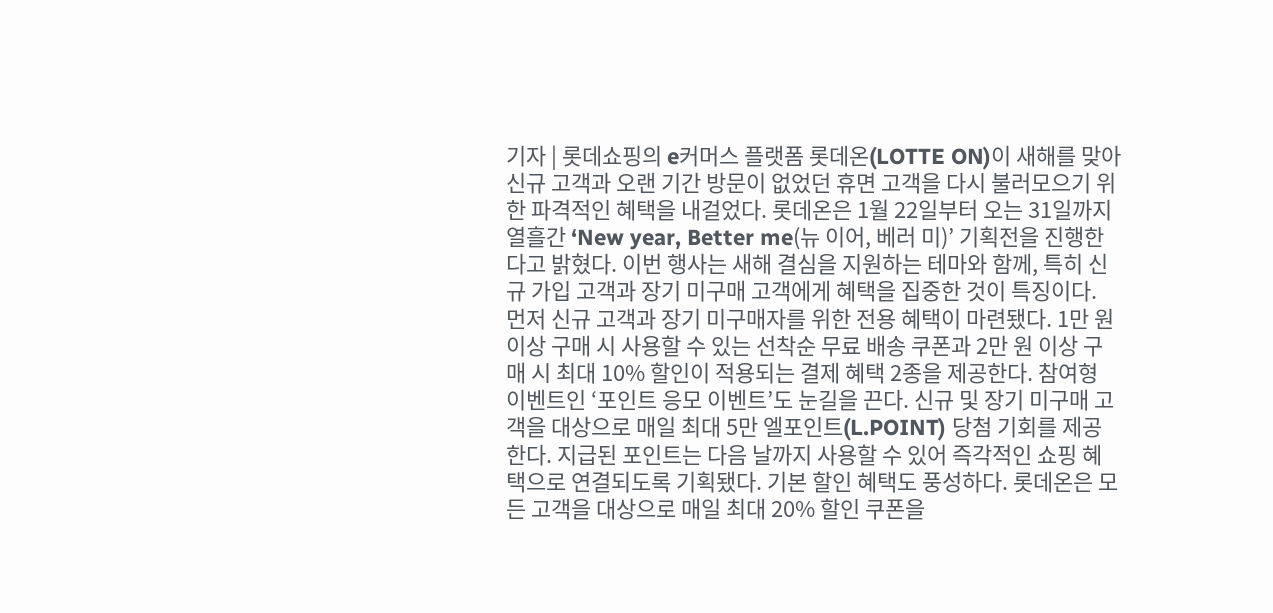기자 | 롯데쇼핑의 e커머스 플랫폼 롯데온(LOTTE ON)이 새해를 맞아 신규 고객과 오랜 기간 방문이 없었던 휴면 고객을 다시 불러모으기 위한 파격적인 혜택을 내걸었다. 롯데온은 1월 22일부터 오는 31일까지 열흘간 ‘New year, Better me(뉴 이어, 베러 미)’ 기획전을 진행한다고 밝혔다. 이번 행사는 새해 결심을 지원하는 테마와 함께, 특히 신규 가입 고객과 장기 미구매 고객에게 혜택을 집중한 것이 특징이다. 먼저 신규 고객과 장기 미구매자를 위한 전용 혜택이 마련됐다. 1만 원 이상 구매 시 사용할 수 있는 선착순 무료 배송 쿠폰과 2만 원 이상 구매 시 최대 10% 할인이 적용되는 결제 혜택 2종을 제공한다. 참여형 이벤트인 ‘포인트 응모 이벤트’도 눈길을 끈다. 신규 및 장기 미구매 고객을 대상으로 매일 최대 5만 엘포인트(L.POINT) 당첨 기회를 제공한다. 지급된 포인트는 다음 날까지 사용할 수 있어 즉각적인 쇼핑 혜택으로 연결되도록 기획됐다. 기본 할인 혜택도 풍성하다. 롯데온은 모든 고객을 대상으로 매일 최대 20% 할인 쿠폰을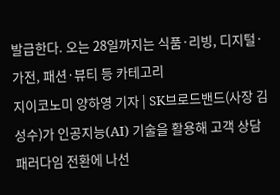발급한다. 오는 28일까지는 식품·리빙, 디지털·가전, 패션·뷰티 등 카테고리
지이코노미 양하영 기자 | SK브로드밴드(사장 김성수)가 인공지능(AI) 기술을 활용해 고객 상담 패러다임 전환에 나선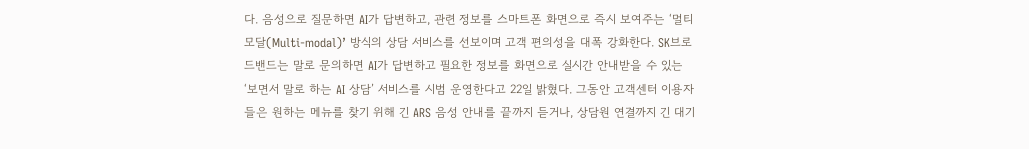다. 음성으로 질문하면 AI가 답변하고, 관련 정보를 스마트폰 화면으로 즉시 보여주는 ‘멀티모달(Multi-modal)’ 방식의 상담 서비스를 선보이며 고객 편의성을 대폭 강화한다. SK브로드밴드는 말로 문의하면 AI가 답변하고 필요한 정보를 화면으로 실시간 안내받을 수 있는 ‘보면서 말로 하는 AI 상담’ 서비스를 시범 운영한다고 22일 밝혔다. 그동안 고객센터 이용자들은 원하는 메뉴를 찾기 위해 긴 ARS 음성 안내를 끝까지 듣거나, 상담원 연결까지 긴 대기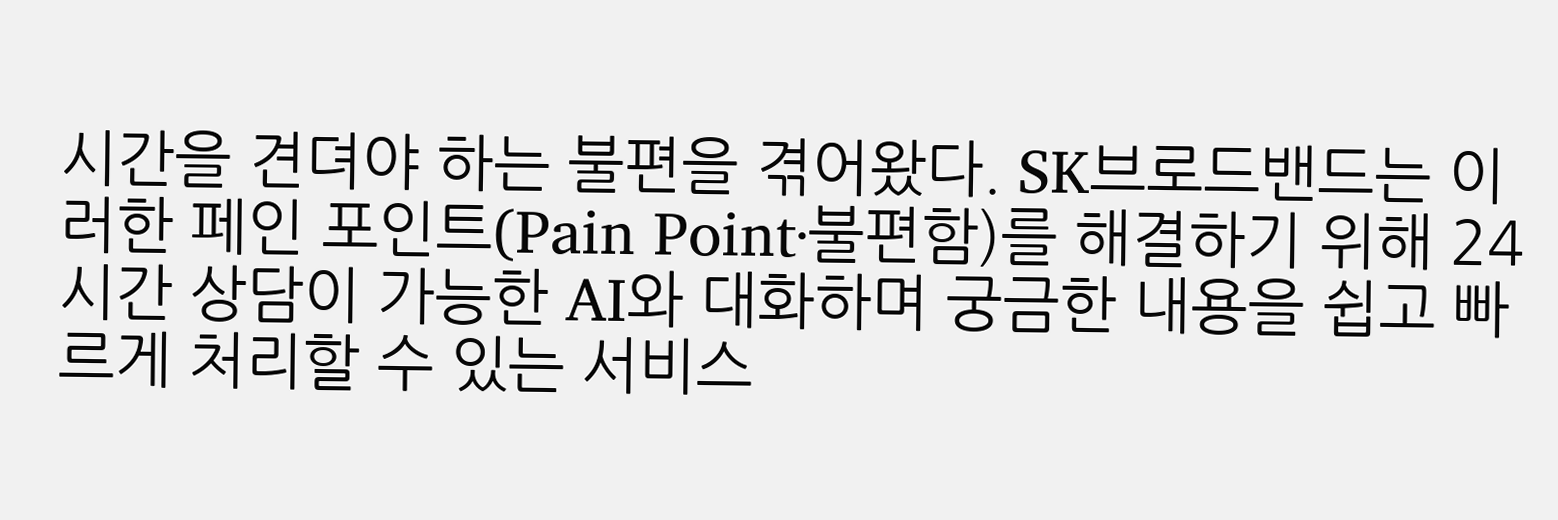시간을 견뎌야 하는 불편을 겪어왔다. SK브로드밴드는 이러한 페인 포인트(Pain Point·불편함)를 해결하기 위해 24시간 상담이 가능한 AI와 대화하며 궁금한 내용을 쉽고 빠르게 처리할 수 있는 서비스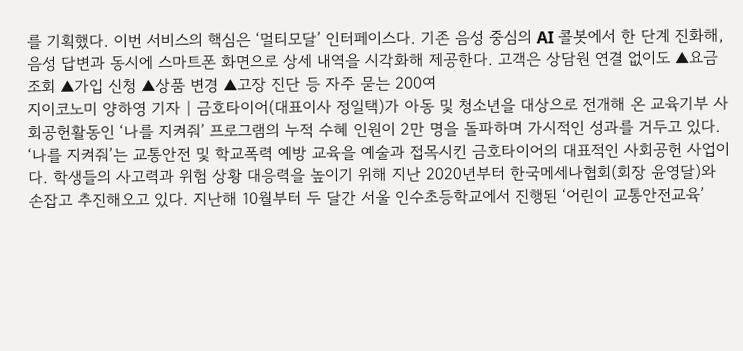를 기획했다. 이번 서비스의 핵심은 ‘멀티모달’ 인터페이스다. 기존 음성 중심의 AI 콜봇에서 한 단계 진화해, 음성 답변과 동시에 스마트폰 화면으로 상세 내역을 시각화해 제공한다. 고객은 상담원 연결 없이도 ▲요금 조회 ▲가입 신청 ▲상품 변경 ▲고장 진단 등 자주 묻는 200여
지이코노미 양하영 기자 | 금호타이어(대표이사 정일택)가 아동 및 청소년을 대상으로 전개해 온 교육기부 사회공헌활동인 ‘나를 지켜줘’ 프로그램의 누적 수혜 인원이 2만 명을 돌파하며 가시적인 성과를 거두고 있다. ‘나를 지켜줘’는 교통안전 및 학교폭력 예방 교육을 예술과 접목시킨 금호타이어의 대표적인 사회공헌 사업이다. 학생들의 사고력과 위험 상황 대응력을 높이기 위해 지난 2020년부터 한국메세나협회(회장 윤영달)와 손잡고 추진해오고 있다. 지난해 10월부터 두 달간 서울 인수초등학교에서 진행된 ‘어린이 교통안전교육’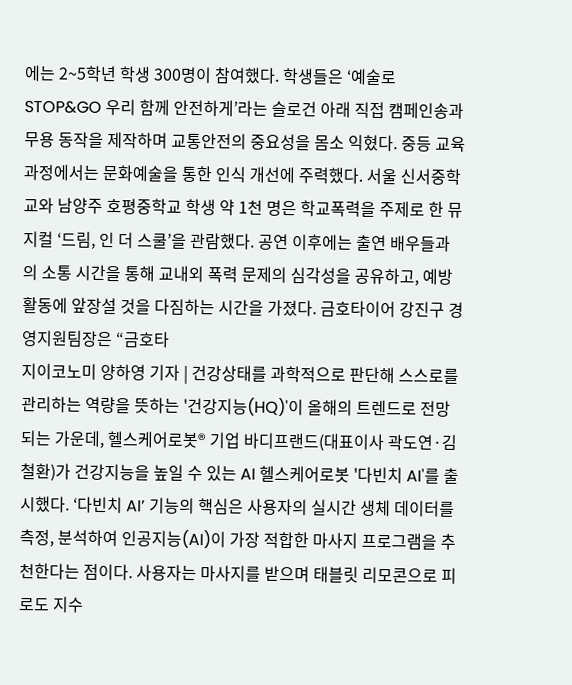에는 2~5학년 학생 300명이 참여했다. 학생들은 ‘예술로 STOP&GO 우리 함께 안전하게’라는 슬로건 아래 직접 캠페인송과 무용 동작을 제작하며 교통안전의 중요성을 몸소 익혔다. 중등 교육 과정에서는 문화예술을 통한 인식 개선에 주력했다. 서울 신서중학교와 남양주 호평중학교 학생 약 1천 명은 학교폭력을 주제로 한 뮤지컬 ‘드림, 인 더 스쿨’을 관람했다. 공연 이후에는 출연 배우들과의 소통 시간을 통해 교내외 폭력 문제의 심각성을 공유하고, 예방 활동에 앞장설 것을 다짐하는 시간을 가졌다. 금호타이어 강진구 경영지원팀장은 “금호타
지이코노미 양하영 기자 | 건강상태를 과학적으로 판단해 스스로를 관리하는 역량을 뜻하는 '건강지능(HQ)'이 올해의 트렌드로 전망되는 가운데, 헬스케어로봇® 기업 바디프랜드(대표이사 곽도연·김철환)가 건강지능을 높일 수 있는 AI 헬스케어로봇 '다빈치 AI'를 출시했다. ‘다빈치 AI’ 기능의 핵심은 사용자의 실시간 생체 데이터를 측정, 분석하여 인공지능(AI)이 가장 적합한 마사지 프로그램을 추천한다는 점이다. 사용자는 마사지를 받으며 태블릿 리모콘으로 피로도 지수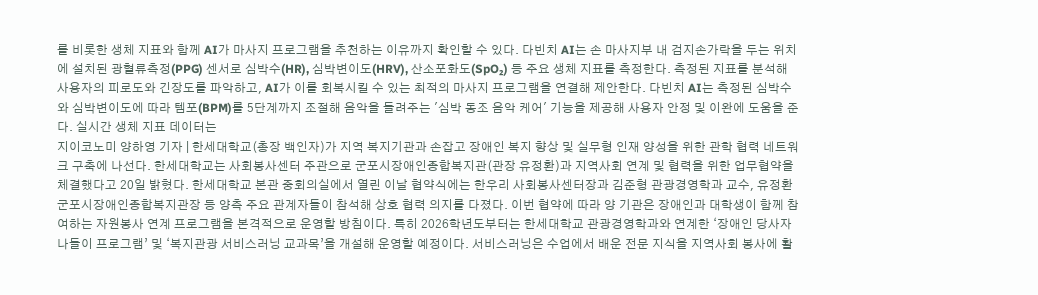를 비롯한 생체 지표와 함께 AI가 마사지 프로그램을 추천하는 이유까지 확인할 수 있다. 다빈치 AI는 손 마사지부 내 검지손가락을 두는 위치에 설치된 광혈류측정(PPG) 센서로 심박수(HR), 심박변이도(HRV), 산소포화도(SpO₂) 등 주요 생체 지표를 측정한다. 측정된 지표를 분석해 사용자의 피로도와 긴장도를 파악하고, AI가 이를 회복시킬 수 있는 최적의 마사지 프로그램을 연결해 제안한다. 다빈치 AI는 측정된 심박수와 심박변이도에 따라 템포(BPM)를 5단계까지 조절해 음악을 들려주는 '심박 동조 음악 케어' 기능을 제공해 사용자 안정 및 이완에 도움을 준다. 실시간 생체 지표 데이터는
지이코노미 양하영 기자 | 한세대학교(총장 백인자)가 지역 복지기관과 손잡고 장애인 복지 향상 및 실무형 인재 양성을 위한 관학 협력 네트워크 구축에 나선다. 한세대학교는 사회봉사센터 주관으로 군포시장애인종합복지관(관장 유정환)과 지역사회 연계 및 협력을 위한 업무협약을 체결했다고 20일 밝혔다. 한세대학교 본관 중회의실에서 열린 이날 협약식에는 한우리 사회봉사센터장과 김준형 관광경영학과 교수, 유정환 군포시장애인종합복지관장 등 양측 주요 관계자들이 참석해 상호 협력 의지를 다졌다. 이번 협약에 따라 양 기관은 장애인과 대학생이 함께 참여하는 자원봉사 연계 프로그램을 본격적으로 운영할 방침이다. 특히 2026학년도부터는 한세대학교 관광경영학과와 연계한 ‘장애인 당사자 나들이 프로그램’ 및 ‘복지관광 서비스러닝 교과목’을 개설해 운영할 예정이다. 서비스러닝은 수업에서 배운 전문 지식을 지역사회 봉사에 활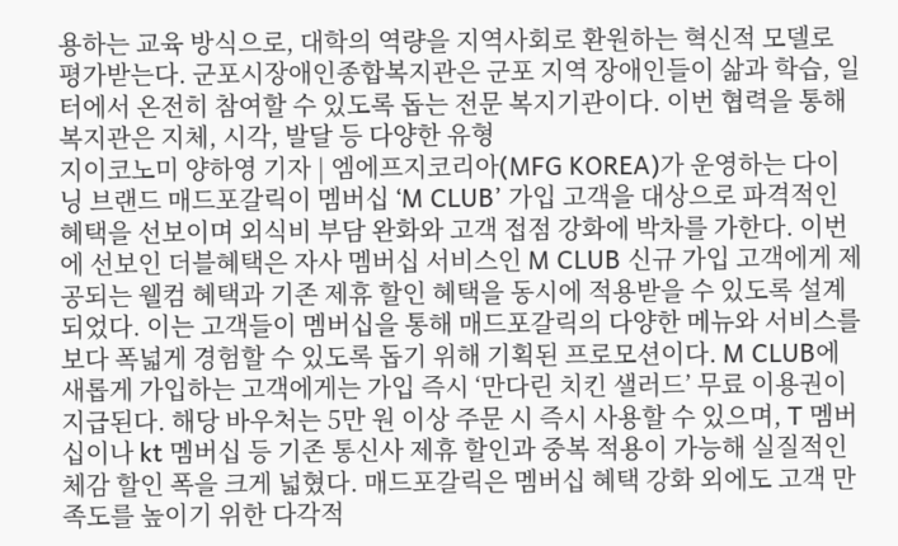용하는 교육 방식으로, 대학의 역량을 지역사회로 환원하는 혁신적 모델로 평가받는다. 군포시장애인종합복지관은 군포 지역 장애인들이 삶과 학습, 일터에서 온전히 참여할 수 있도록 돕는 전문 복지기관이다. 이번 협력을 통해 복지관은 지체, 시각, 발달 등 다양한 유형
지이코노미 양하영 기자 | 엠에프지코리아(MFG KOREA)가 운영하는 다이닝 브랜드 매드포갈릭이 멤버십 ‘M CLUB’ 가입 고객을 대상으로 파격적인 혜택을 선보이며 외식비 부담 완화와 고객 접점 강화에 박차를 가한다. 이번에 선보인 더블혜택은 자사 멤버십 서비스인 M CLUB 신규 가입 고객에게 제공되는 웰컴 혜택과 기존 제휴 할인 혜택을 동시에 적용받을 수 있도록 설계되었다. 이는 고객들이 멤버십을 통해 매드포갈릭의 다양한 메뉴와 서비스를 보다 폭넓게 경험할 수 있도록 돕기 위해 기획된 프로모션이다. M CLUB에 새롭게 가입하는 고객에게는 가입 즉시 ‘만다린 치킨 샐러드’ 무료 이용권이 지급된다. 해당 바우처는 5만 원 이상 주문 시 즉시 사용할 수 있으며, T 멤버십이나 kt 멤버십 등 기존 통신사 제휴 할인과 중복 적용이 가능해 실질적인 체감 할인 폭을 크게 넓혔다. 매드포갈릭은 멤버십 혜택 강화 외에도 고객 만족도를 높이기 위한 다각적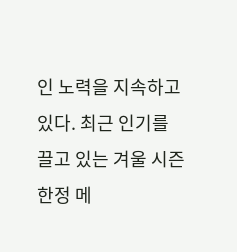인 노력을 지속하고 있다. 최근 인기를 끌고 있는 겨울 시즌 한정 메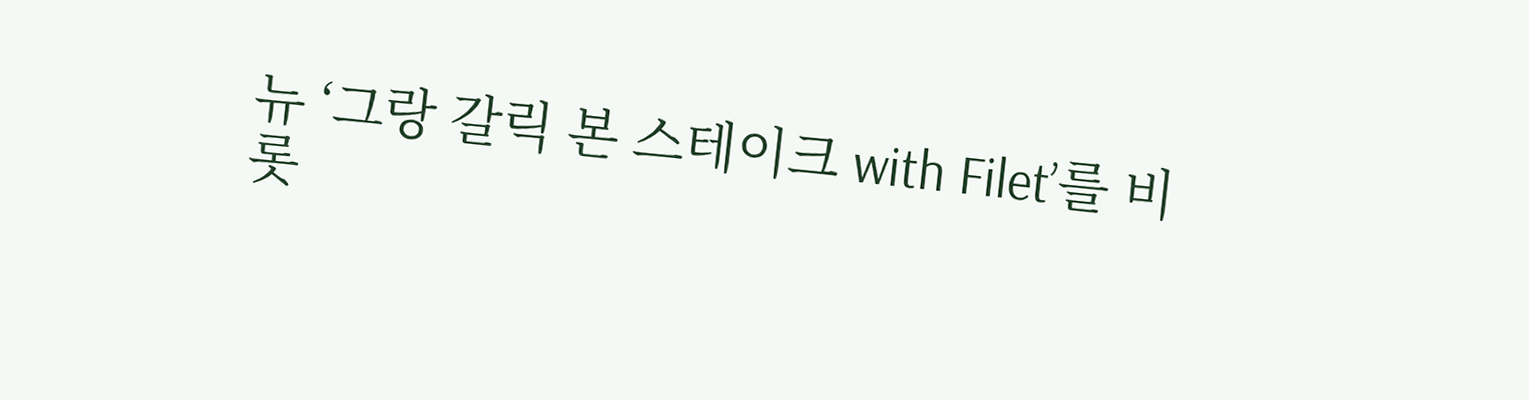뉴 ‘그랑 갈릭 본 스테이크 with Filet’를 비롯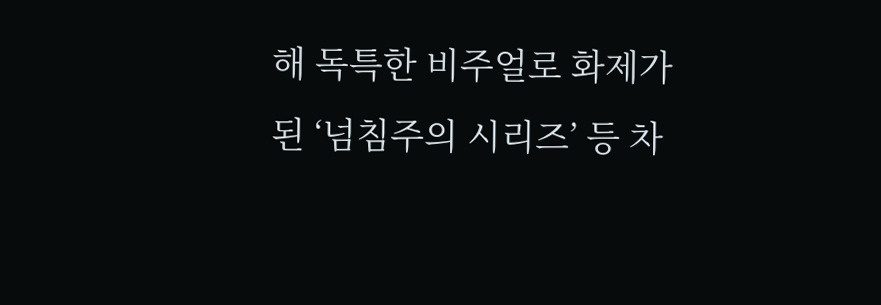해 독특한 비주얼로 화제가 된 ‘넘침주의 시리즈’ 등 차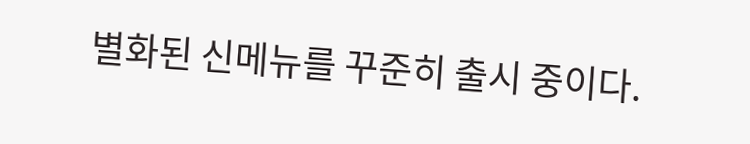별화된 신메뉴를 꾸준히 출시 중이다.